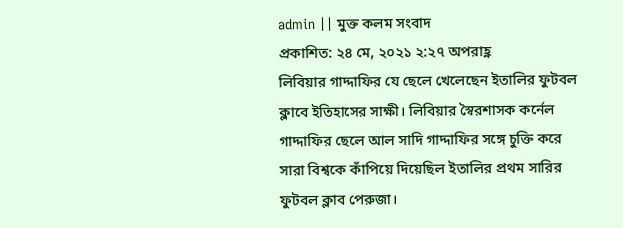admin || মুক্ত কলম সংবাদ
প্রকাশিত: ২৪ মে, ২০২১ ২:২৭ অপরাহ্ণ
লিবিয়ার গাদ্দাফির যে ছেলে খেলেছেন ইতালির ফুটবল ক্লাবে ইতিহাসের সাক্ষী। লিবিয়ার স্বৈরশাসক কর্নেল গাদ্দাফির ছেলে আল সাদি গাদ্দাফির সঙ্গে চুক্তি করে সারা বিশ্বকে কাঁপিয়ে দিয়েছিল ইতালির প্রথম সারির ফুটবল ক্লাব পেরুজা।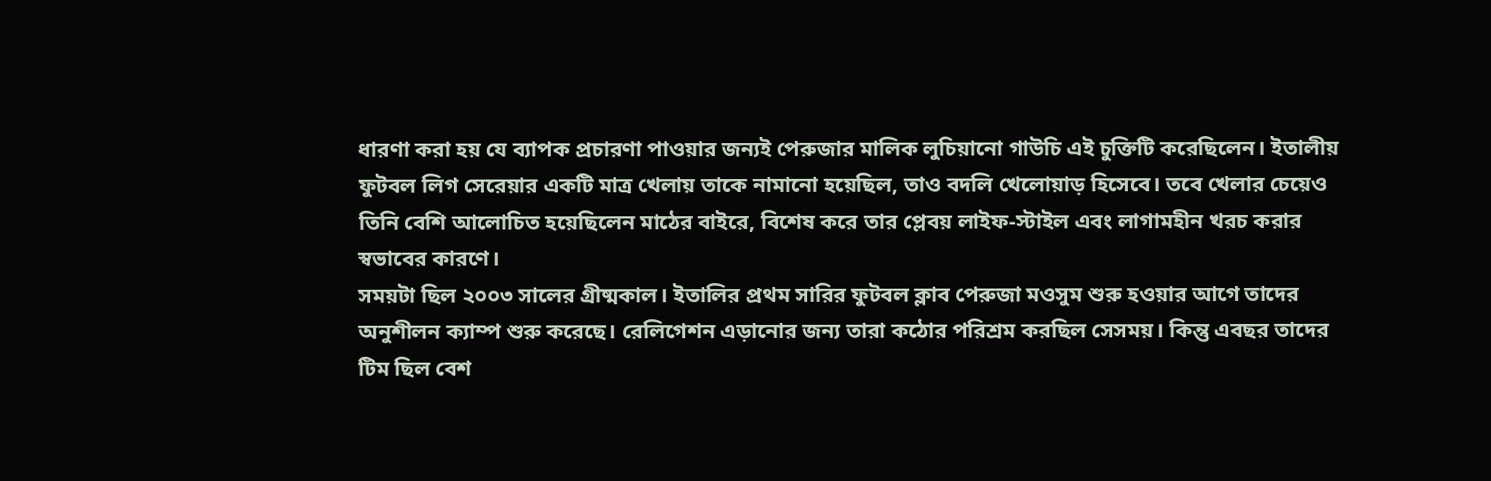ধারণা করা হয় যে ব্যাপক প্রচারণা পাওয়ার জন্যই পেরুজার মালিক লুচিয়ানো গাউচি এই চুক্তিটি করেছিলেন। ইতালীয় ফুটবল লিগ সেরেয়ার একটি মাত্র খেলায় তাকে নামানো হয়েছিল, তাও বদলি খেলোয়াড় হিসেবে। তবে খেলার চেয়েও তিনি বেশি আলোচিত হয়েছিলেন মাঠের বাইরে, বিশেষ করে তার প্লেবয় লাইফ-স্টাইল এবং লাগামহীন খরচ করার স্বভাবের কারণে।
সময়টা ছিল ২০০৩ সালের গ্রীষ্মকাল। ইতালির প্রথম সারির ফুটবল ক্লাব পেরুজা মওসুম শুরু হওয়ার আগে তাদের অনুশীলন ক্যাম্প শুরু করেছে। রেলিগেশন এড়ানোর জন্য তারা কঠোর পরিশ্রম করছিল সেসময়। কিন্তু এবছর তাদের টিম ছিল বেশ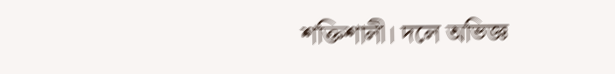শক্তিশালী। দলে অভিজ্ঞ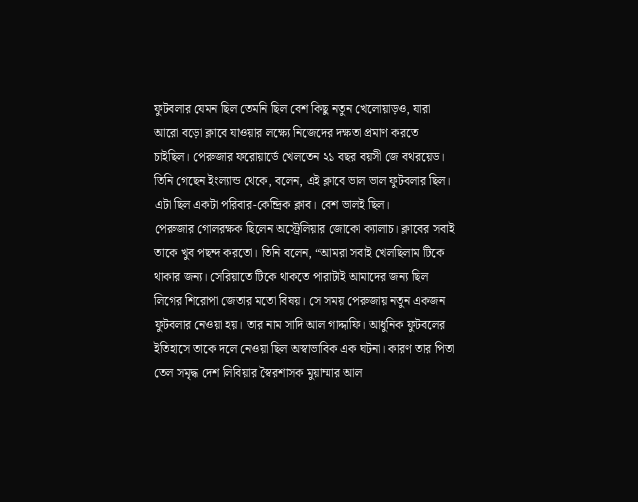ফুটবলার যেমন ছিল তেমনি ছিল বেশ কিছু নতুন খেলোয়াড়ও, যারা আরো বড়ো ক্লাবে যাওয়ার লক্ষ্যে নিজেদের দক্ষতা প্রমাণ করতে চাইছিল। পেরুজার ফরোয়ার্ডে খেলতেন ২১ বছর বয়সী জে বথরয়েড। তিনি গেছেন ইংল্যান্ড থেকে, বলেন, এই ক্লাবে ভাল ভাল ফুটবলার ছিল। এটা ছিল একটা পরিবার-কেন্দ্রিক ক্লাব। বেশ ভালই ছিল।
পেরুজার গোলরক্ষক ছিলেন অস্ট্রেলিয়ার জোকো ক্যালাচ। ক্লাবের সবাই তাকে খুব পছন্দ করতো। তিনি বলেন, “আমরা সবাই খেলছিলাম টিকে থাকার জন্য। সেরিয়াতে টিকে থাকতে পারাটাই আমাদের জন্য ছিল লিগের শিরোপা জেতার মতো বিষয়। সে সময় পেরুজায় নতুন একজন ফুটবলার নেওয়া হয়। তার নাম সাদি আল গাদ্দাফি। আধুনিক ফুটবলের ইতিহাসে তাকে দলে নেওয়া ছিল অস্বাভাবিক এক ঘটনা। কারণ তার পিতা তেল সমৃদ্ধ দেশ লিবিয়ার স্বৈরশাসক মুয়াম্মার আল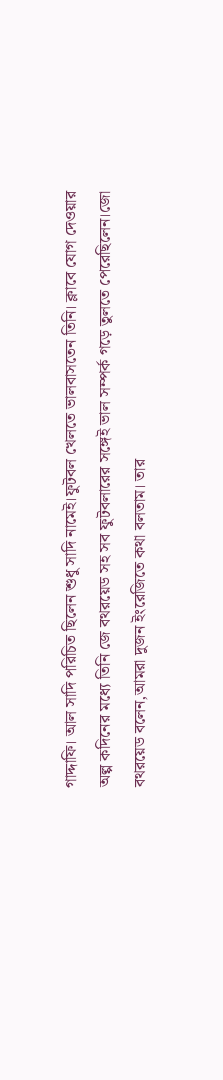গাদ্দাফি। আল সাদি পরিচিত ছিলেন শুধু সাদি নামেই।ফুটবল খেলতে ভালবাসতেন তিনি। ক্লাবে যোগ দেওয়ার অল্প কদিনের মধ্যে তিনি জে বথরয়েড সহ সব ফুটবলারের সঙ্গেই ভাল সম্পর্ক গড়ে তুলতে পেরেছিলেন।জো বথরয়েড বলেন,আমরা দুজন ইংরেজিতে কথা বলতাম। তার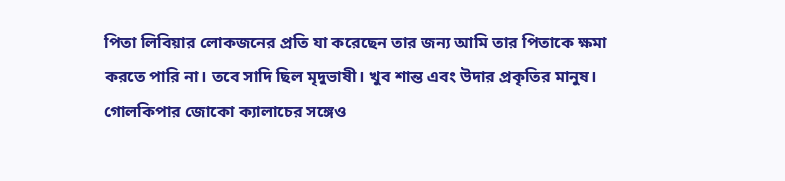পিতা লিবিয়ার লোকজনের প্রতি যা করেছেন তার জন্য আমি তার পিতাকে ক্ষমা করতে পারি না। তবে সাদি ছিল মৃদুভাষী। খুব শান্ত এবং উদার প্রকৃতির মানুষ।
গোলকিপার জোকো ক্যালাচের সঙ্গেও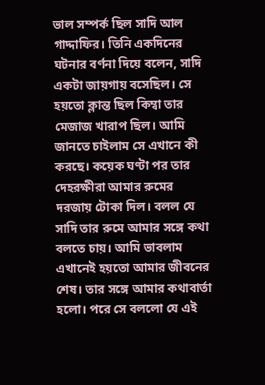ভাল সম্পর্ক ছিল সাদি আল গাদ্দাফির। তিনি একদিনের ঘটনার বর্ণনা দিয়ে বলেন, সাদি একটা জায়গায় বসেছিল। সে হয়তো ক্লান্ত ছিল কিম্বা তার মেজাজ খারাপ ছিল। আমি জানতে চাইলাম সে এখানে কী করছে। কয়েক ঘণ্টা পর তার দেহরক্ষীরা আমার রুমের দরজায় টোকা দিল। বলল যে সাদি তার রুমে আমার সঙ্গে কথা বলতে চায়। আমি ভাবলাম এখানেই হয়তো আমার জীবনের শেষ। তার সঙ্গে আমার কথাবার্তা হলো। পরে সে বললো যে এই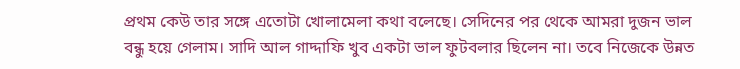প্রথম কেউ তার সঙ্গে এতোটা খোলামেলা কথা বলেছে। সেদিনের পর থেকে আমরা দুজন ভাল বন্ধু হয়ে গেলাম। সাদি আল গাদ্দাফি খুব একটা ভাল ফুটবলার ছিলেন না। তবে নিজেকে উন্নত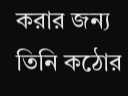করার জন্য তিনি কঠোর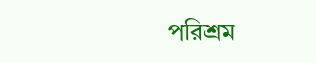পরিশ্রম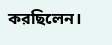করছিলেন।